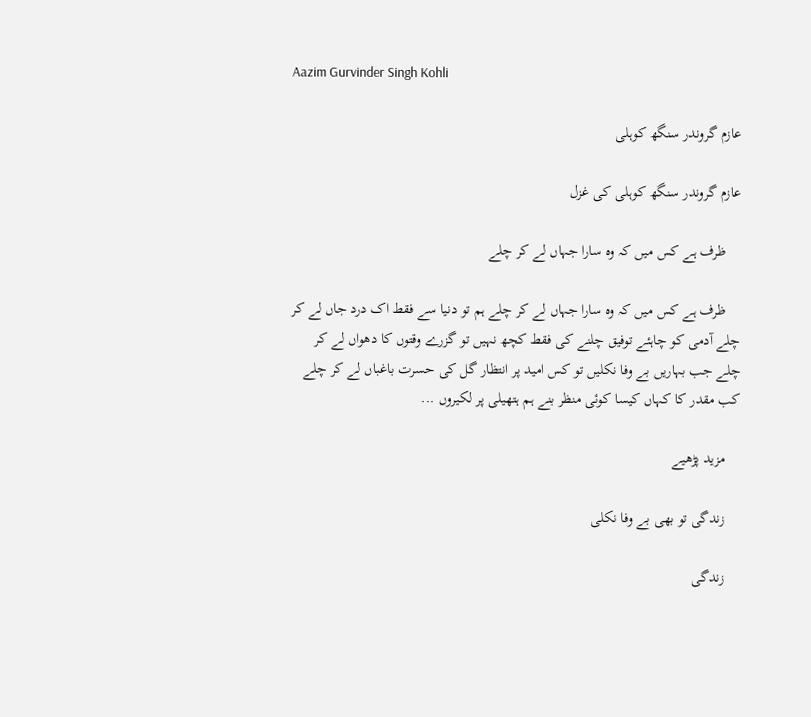Aazim Gurvinder Singh Kohli

عازم گروندر سنگھ کوہلی

عازم گروندر سنگھ کوہلی کی غزل

    ظرف ہے کس میں کہ وہ سارا جہاں لے کر چلے

    ظرف ہے کس میں کہ وہ سارا جہاں لے کر چلے ہم تو دنیا سے فقط اک درد جاں لے کر چلے آدمی کو چاہئے توفیق چلنے کی فقط کچھ نہیں تو گزرے وقتوں کا دھواں لے کر چلے جب بہاریں بے وفا نکلیں تو کس امید پر انتظار گل کی حسرت باغباں لے کر چلے کب مقدر کا کہاں کیسا کوئی منظر بنے ہم ہتھیلی پر لکیروں ...

    مزید پڑھیے

    زندگی تو بھی بے وفا نکلی

    زندگی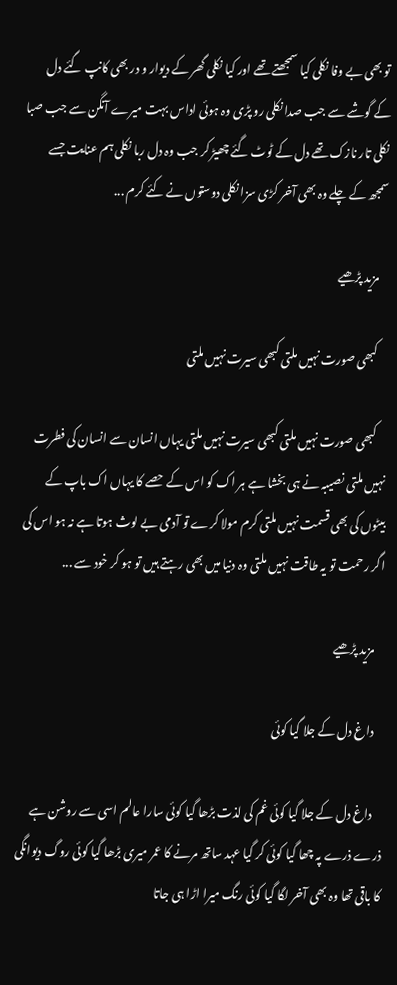تو بھی بے وفا نکلی کیا سمجھتے تھے اور کیا نکلی گھر کے دیوار و در بھی کانپ گئے دل کے گوشے سے جب صدا نکلی رو پڑی وہ ہوئی اداس بہت میرے آنگن سے جب صبا نکلی تار نازک تھے دل کے ٹوٹ گئے چھیڑ کر جب وہ دل ربا نکلی ہم عنایت جسے سمجھ کے چلے وہ بھی آخر کڑی سزا نکلی دوستوں نے کئے کرم ...

    مزید پڑھیے

    کبھی صورت نہیں ملتی کبھی سیرت نہیں ملتی

    کبھی صورت نہیں ملتی کبھی سیرت نہیں ملتی یہاں انسان سے انسان کی فطرت نہیں ملتی نصیبہ نے ہی بخشا ہے ہر اک کو اس کے حصے کا یہاں اک باپ کے بیٹوں کی بھی قسمت نہیں ملتی کرم مولا کرے تو آدمی بے لوث ہوتا ہے نہ ہو اس کی اگر رحمت تو یہ طاقت نہیں ملتی وہ دنیا میں بھی رہتے ہیں تو ہو کر خود سے ...

    مزید پڑھیے

    داغ دل کے جلا گیا کوئی

    داغ دل کے جلا گیا کوئی غم کی لذت بڑھا گیا کوئی سارا عالم اسی سے روشن ہے ذرے ذرے پہ چھا گیا کوئی کر گیا عہد ساتھ مرنے کا عمر میری بڑھا گیا کوئی روگ دیوانگی کا باقی تھا وہ بھی آخر لگا گیا کوئی رنگ میرا اڑا ہی جاتا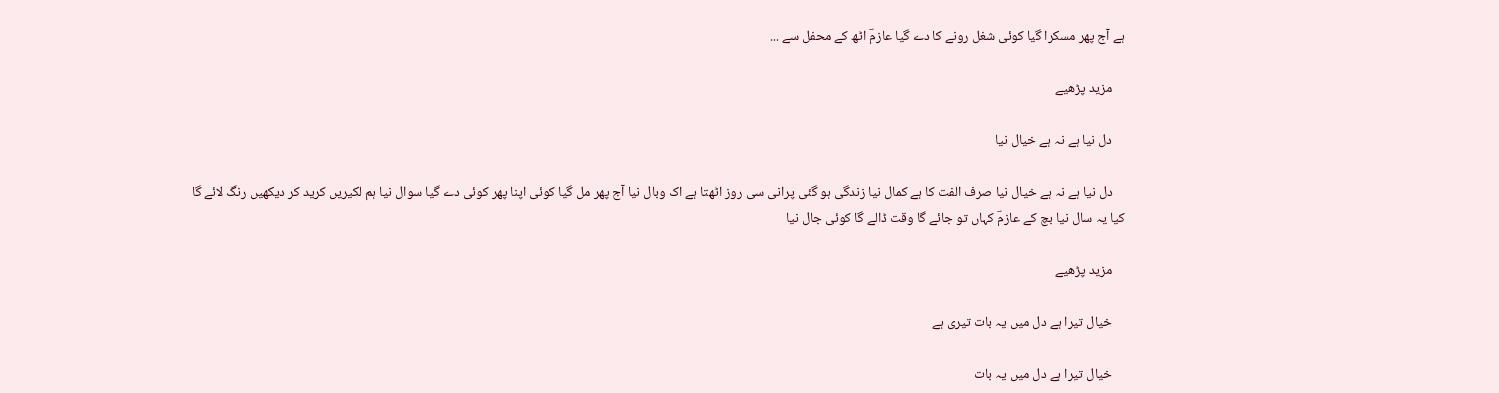ہے آج پھر مسکرا گیا کوئی شغل رونے کا دے گیا عازمؔ اٹھ کے محفل سے ...

    مزید پڑھیے

    دل نیا ہے نہ ہے خیال نیا

    دل نیا ہے نہ ہے خیال نیا صرف الفت کا ہے کمال نیا زندگی ہو گئی پرانی سی روز اٹھتا ہے اک وبال نیا آج پھر مل گیا کوئی اپنا پھر کوئی دے گیا سوال نیا ہم لکیریں کرید کر دیکھیں رنگ لائے گا کیا یہ سال نیا بچ کے عازمؔ کہاں تو جائے گا وقت ڈالے گا کوئی جال نیا

    مزید پڑھیے

    خیال تیرا ہے دل میں یہ بات تیری ہے

    خیال تیرا ہے دل میں یہ بات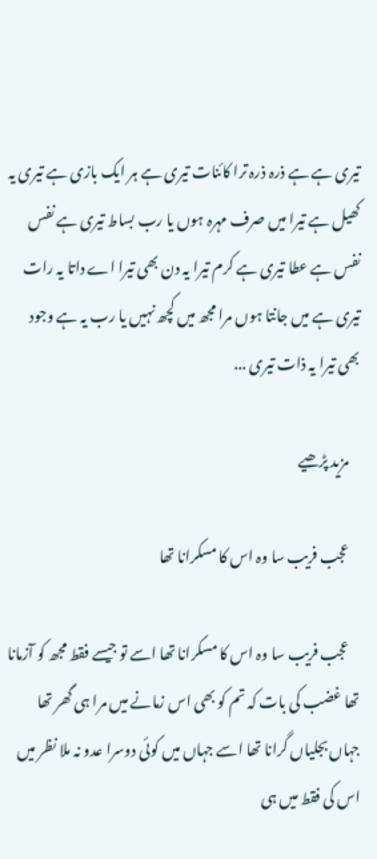تیری ہے ہے ذرہ ذرہ ترا کائنات تیری ہے ہر ایک بازی ہے تیری یہ کھیل ہے تیرا میں صرف مہرہ ہوں یا رب بساط تیری ہے نفس نفس ہے عطا تیری ہے کرم تیرا یہ دن بھی تیرا اے داتا یہ رات تیری ہے میں جانتا ہوں مرا مجھ میں کچھ نہیں یا رب یہ ہے وجود بھی تیرا یہ ذات تیری ...

    مزید پڑھیے

    عجب فریب سا وہ اس کا مسکرانا تھا

    عجب فریب سا وہ اس کا مسکرانا تھا اسے تو جیسے فقط مجھ کو آزمانا تھا غضب کی بات کہ تم کو بھی اس زمانے میں مرا ہی گھر تھا جہاں بجلیاں گرانا تھا اسے جہاں میں کوئی دوسرا عدو نہ ملا نظر میں اس کی فقط میں ہی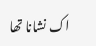اک نشانا تھا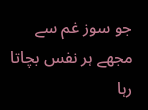جو سوز غم سے مجھے ہر نفس بچاتا رہا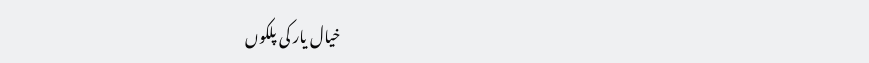خیال یار کی پلکوں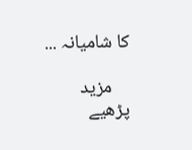کا شامیانہ ...

    مزید پڑھیے